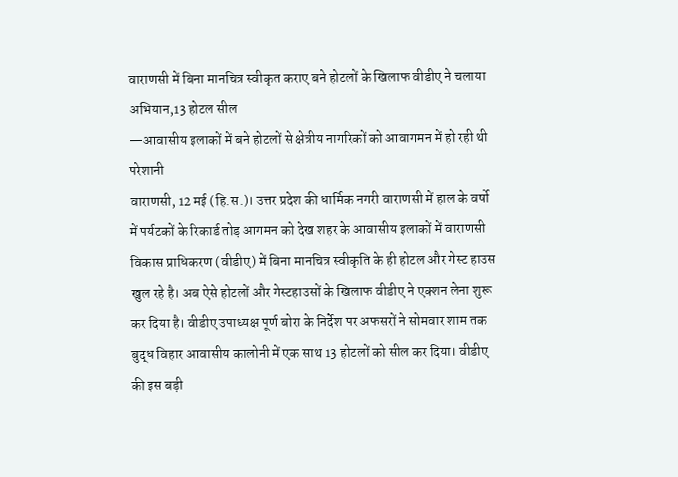वाराणसी में बिना मानचित्र स्वीकृत कराए बने होटलों के खिलाफ वीडीए ने चलाया अभियान,13 होटल सील
—आवासीय इलाकों में बने होटलों से क्षेत्रीय नागरिकों को आवागमन में हो रही थी परेशानी
वाराणसी, 12 मई (हि.स.)। उत्तर प्रदेश की धार्मिक नगरी वाराणसी में हाल के वर्षो में पर्यटकों के रिकार्ड तोड़ आगमन को देख शहर के आवासीय इलाकों में वाराणसी विकास प्राधिकरण (वीडीए) में बिना मानचित्र स्वीकृति के ही होटल और गेस्ट हाउस खुल रहे है। अब ऐसे होटलों और गेस्टहाउसों के खिलाफ वीडीए ने एक्शन लेना शुरू कर दिया है। वीडीए उपाध्यक्ष पूर्ण बोरा के निर्देश पर अफसरों ने सोमवार शाम तक बुद्ध विहार आवासीय कालोनी में एक साथ 13 होटलों को सील कर दिया। वीडीए की इस बड़ी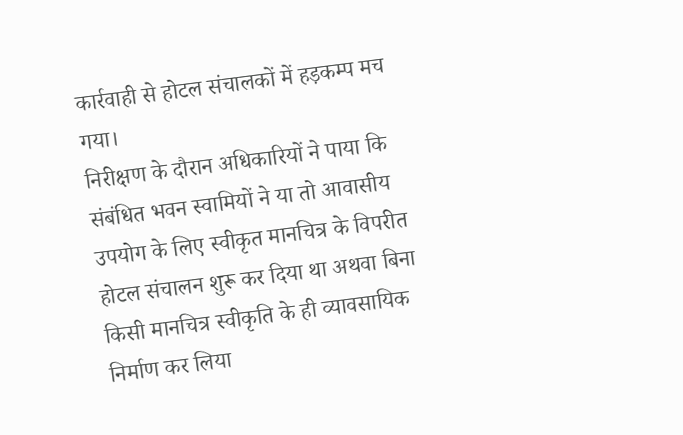कार्रवाही से होटल संचालकों में हड़कम्प मच गया।
निरीक्षण के दौरान अधिकारियों ने पाया कि संबंधित भवन स्वामियों ने या तो आवासीय उपयोग के लिए स्वीकृत मानचित्र के विपरीत होटल संचालन शुरू कर दिया था अथवा बिना किसी मानचित्र स्वीकृति के ही व्यावसायिक निर्माण कर लिया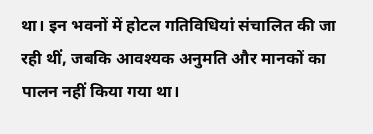था। इन भवनों में होटल गतिविधियां संचालित की जा रही थीं, जबकि आवश्यक अनुमति और मानकों का पालन नहीं किया गया था।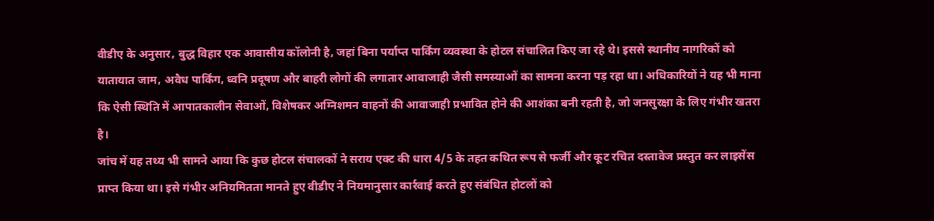वीडीए के अनुसार, बुद्ध विहार एक आवासीय कॉलोनी है, जहां बिना पर्याप्त पार्किंग व्यवस्था के होटल संचालित किए जा रहे थे। इससे स्थानीय नागरिकों को यातायात जाम, अवैध पार्किंग, ध्वनि प्रदूषण और बाहरी लोगों की लगातार आवाजाही जैसी समस्याओं का सामना करना पड़ रहा था। अधिकारियों ने यह भी माना कि ऐसी स्थिति में आपातकालीन सेवाओं, विशेषकर अग्निशमन वाहनों की आवाजाही प्रभावित होने की आशंका बनी रहती है, जो जनसुरक्षा के लिए गंभीर खतरा है।
जांच में यह तथ्य भी सामने आया कि कुछ होटल संचालकों ने सराय एक्ट की धारा 4/5 के तहत कथित रूप से फर्जी और कूट रचित दस्तावेज प्रस्तुत कर लाइसेंस प्राप्त किया था। इसे गंभीर अनियमितता मानते हुए वीडीए ने नियमानुसार कार्रवाई करते हुए संबंधित होटलों को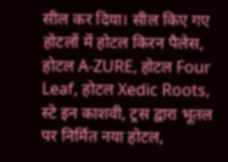सील कर दिया। सील किए गए होटलों में होटल किरन पैलेस, होटल A-ZURE, होटल Four Leaf, होटल Xedic Roots, स्टे इन काशवी, ट्रस द्वारा भूतल पर निर्मित नया होटल,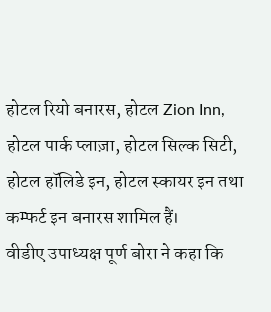होटल रियो बनारस, होटल Zion Inn, होटल पार्क प्लाज़ा, होटल सिल्क सिटी, होटल हॉलिडे इन, होटल स्कायर इन तथा कम्फर्ट इन बनारस शामिल हैं।
वीडीए उपाध्यक्ष पूर्ण बोरा ने कहा कि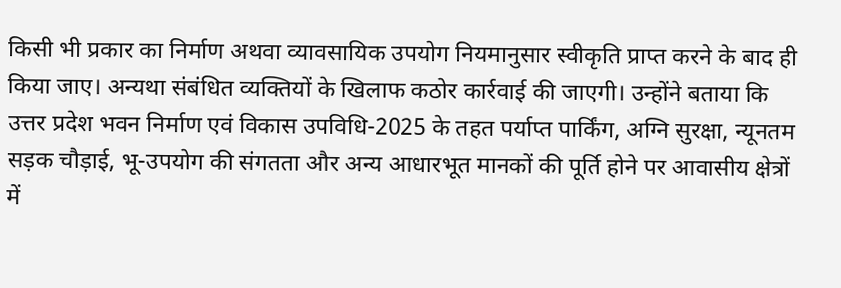किसी भी प्रकार का निर्माण अथवा व्यावसायिक उपयोग नियमानुसार स्वीकृति प्राप्त करने के बाद ही किया जाए। अन्यथा संबंधित व्यक्तियों के खिलाफ कठोर कार्रवाई की जाएगी। उन्होंने बताया कि उत्तर प्रदेश भवन निर्माण एवं विकास उपविधि-2025 के तहत पर्याप्त पार्किंग, अग्नि सुरक्षा, न्यूनतम सड़क चौड़ाई, भू-उपयोग की संगतता और अन्य आधारभूत मानकों की पूर्ति होने पर आवासीय क्षेत्रों में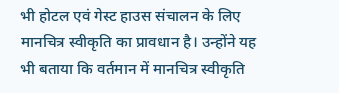भी होटल एवं गेस्ट हाउस संचालन के लिए मानचित्र स्वीकृति का प्रावधान है। उन्होंने यह भी बताया कि वर्तमान में मानचित्र स्वीकृति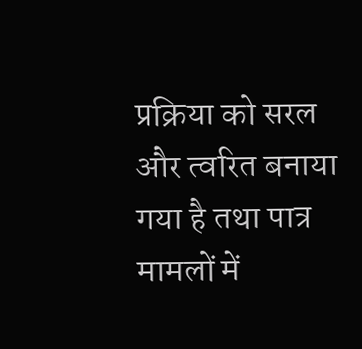प्रक्रिया को सरल और त्वरित बनाया गया है तथा पात्र मामलों में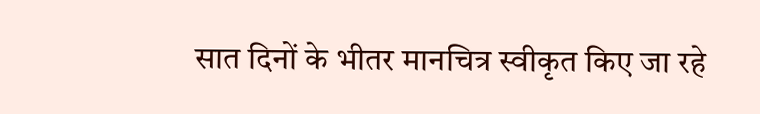सात दिनों के भीतर मानचित्र स्वीकृत किए जा रहे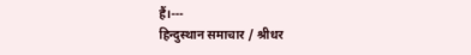हैं।---
हिन्दुस्थान समाचार / श्रीधर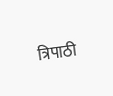त्रिपाठी